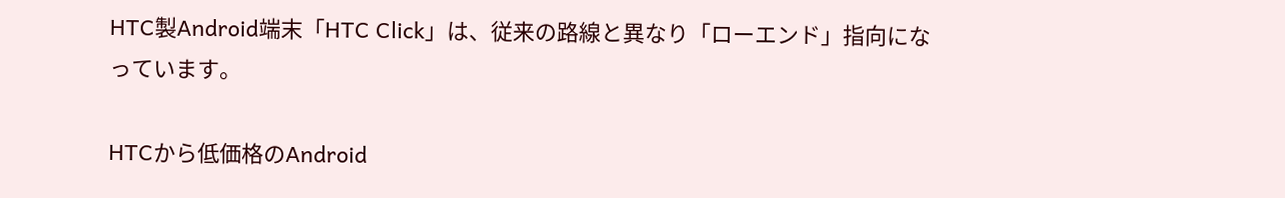HTC製Android端末「HTC Click」は、従来の路線と異なり「ローエンド」指向になっています。

HTCから低価格のAndroid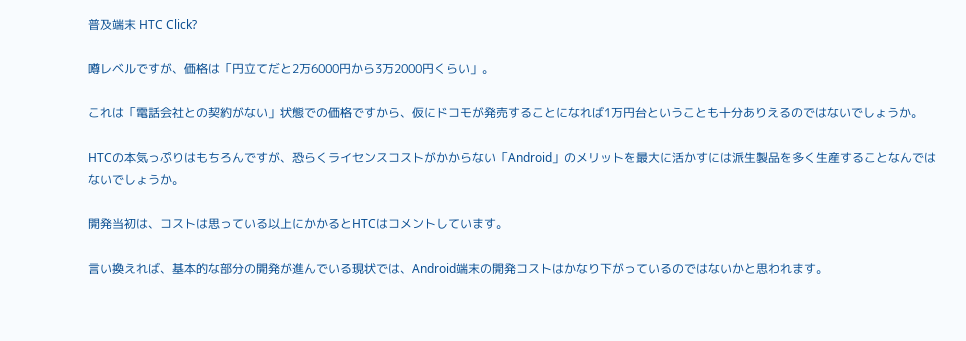普及端末 HTC Click?

噂レベルですが、価格は「円立てだと2万6000円から3万2000円くらい」。

これは「電話会社との契約がない」状態での価格ですから、仮にドコモが発売することになれば1万円台ということも十分ありえるのではないでしょうか。

HTCの本気っぷりはもちろんですが、恐らくライセンスコストがかからない「Android」のメリットを最大に活かすには派生製品を多く生産することなんではないでしょうか。

開発当初は、コストは思っている以上にかかるとHTCはコメントしています。

言い換えれば、基本的な部分の開発が進んでいる現状では、Android端末の開発コストはかなり下がっているのではないかと思われます。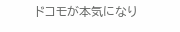ドコモが本気になり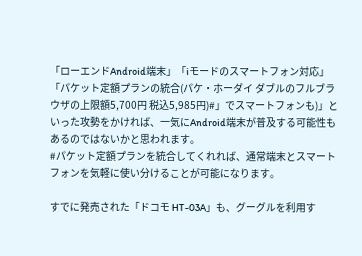「ローエンドAndroid端末」「iモードのスマートフォン対応」「パケット定額プランの統合(パケ・ホーダイ ダブルのフルブラウザの上限額5,700円 税込5,985円)#」でスマートフォンも)」といった攻勢をかければ、一気にAndroid端末が普及する可能性もあるのではないかと思われます。
#パケット定額プランを統合してくれれば、通常端末とスマートフォンを気軽に使い分けることが可能になります。

すでに発売された「ドコモ HT-03A」も、グーグルを利用す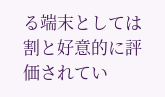る端末としては割と好意的に評価されてい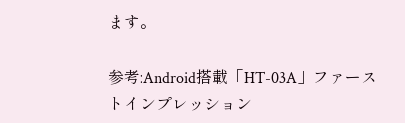ます。

参考:Android搭載「HT-03A」ファーストインプレッション